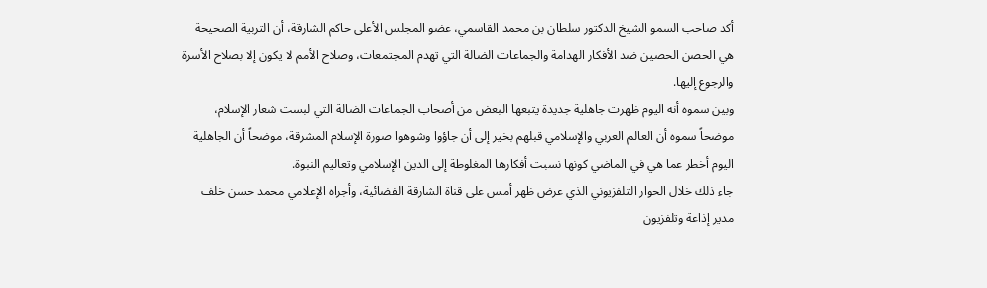أكد صاحب السمو الشيخ الدكتور سلطان بن محمد القاسمي، عضو المجلس الأعلى حاكم الشارقة، أن التربية الصحيحة هي الحصن الحصين ضد الأفكار الهدامة والجماعات الضالة التي تهدم المجتمعات، وصلاح الأمم لا يكون إلا بصلاح الأسرة والرجوع إليها.
وبين سموه أنه اليوم ظهرت جاهلية جديدة يتبعها البعض من أصحاب الجماعات الضالة التي لبست شعار الإسلام، موضحاً سموه أن العالم العربي والإسلامي قبلهم بخير إلى أن جاؤوا وشوهوا صورة الإسلام المشرقة، موضحاً أن الجاهلية اليوم أخطر عما هي في الماضي كونها نسبت أفكارها المغلوطة إلى الدين الإسلامي وتعاليم النبوة.
جاء ذلك خلال الحوار التلفزيوني الذي عرض ظهر أمس على قناة الشارقة الفضائية، وأجراه الإعلامي محمد حسن خلف مدير إذاعة وتلفزيون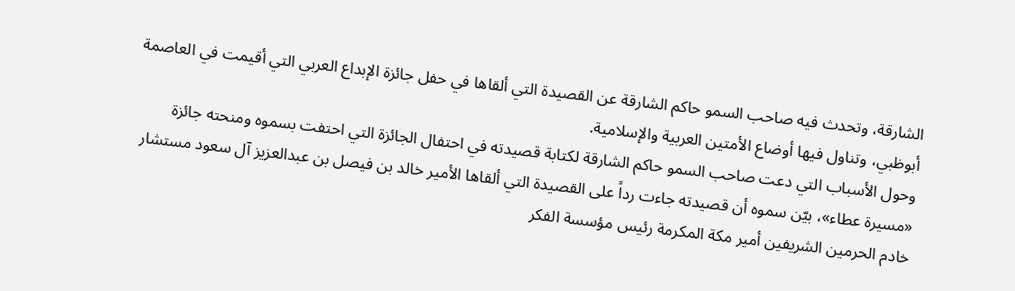الشارقة، وتحدث فيه صاحب السمو حاكم الشارقة عن القصيدة التي ألقاها في حفل جائزة الإبداع العربي التي أقيمت في العاصمة أبوظبي، وتناول فيها أوضاع الأمتين العربية والإسلامية.
وحول الأسباب التي دعت صاحب السمو حاكم الشارقة لكتابة قصيدته في احتفال الجائزة التي احتفت بسموه ومنحته جائزة «مسيرة عطاء»، بيّن سموه أن قصيدته جاءت رداً على القصيدة التي ألقاها الأمير خالد بن فيصل بن عبدالعزيز آل سعود مستشار خادم الحرمين الشريفين أمير مكة المكرمة رئيس مؤسسة الفكر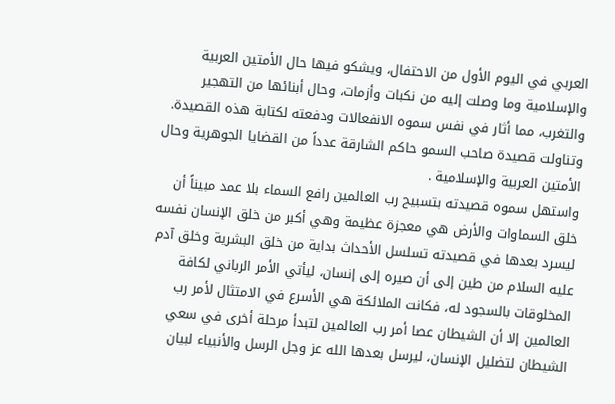العربي في اليوم الأول من الاحتفال، ويشكو فيها حال الأمتين العربية والإسلامية وما وصلت إليه من نكبات وأزمات، وحال أبنائها من التهجير والتغرب، مما أثار في نفس سموه الانفعالات ودفعته لكتابة هذه القصيدة.
وتناولت قصيدة صاحب السمو حاكم الشارقة عدداً من القضايا الجوهرية وحال الأمتين العربية والإسلامية .
واستهل سموه قصيدته بتسبيح رب العالمين رافع السماء بلا عمد مبيناً أن خلق السماوات والأرض هي معجزة عظيمة وهي أكبر من خلق الإنسان نفسه ليسرد بعدها في قصيدته تسلسل الأحداث بداية من خلق البشرية وخلق آدم عليه السلام من طين إلى أن صيره إلى إنسان، ليأتي الأمر الرباني لكافة المخلوقات بالسجود له، فكانت الملائكة هي الأسرع في الامتثال لأمر رب العالمين إلا أن الشيطان عصا أمر رب العالمين لتبدأ مرحلة أخرى في سعي الشيطان لتضليل الإنسان، ليرسل بعدها الله عز وجل الرسل والأنبياء لبيان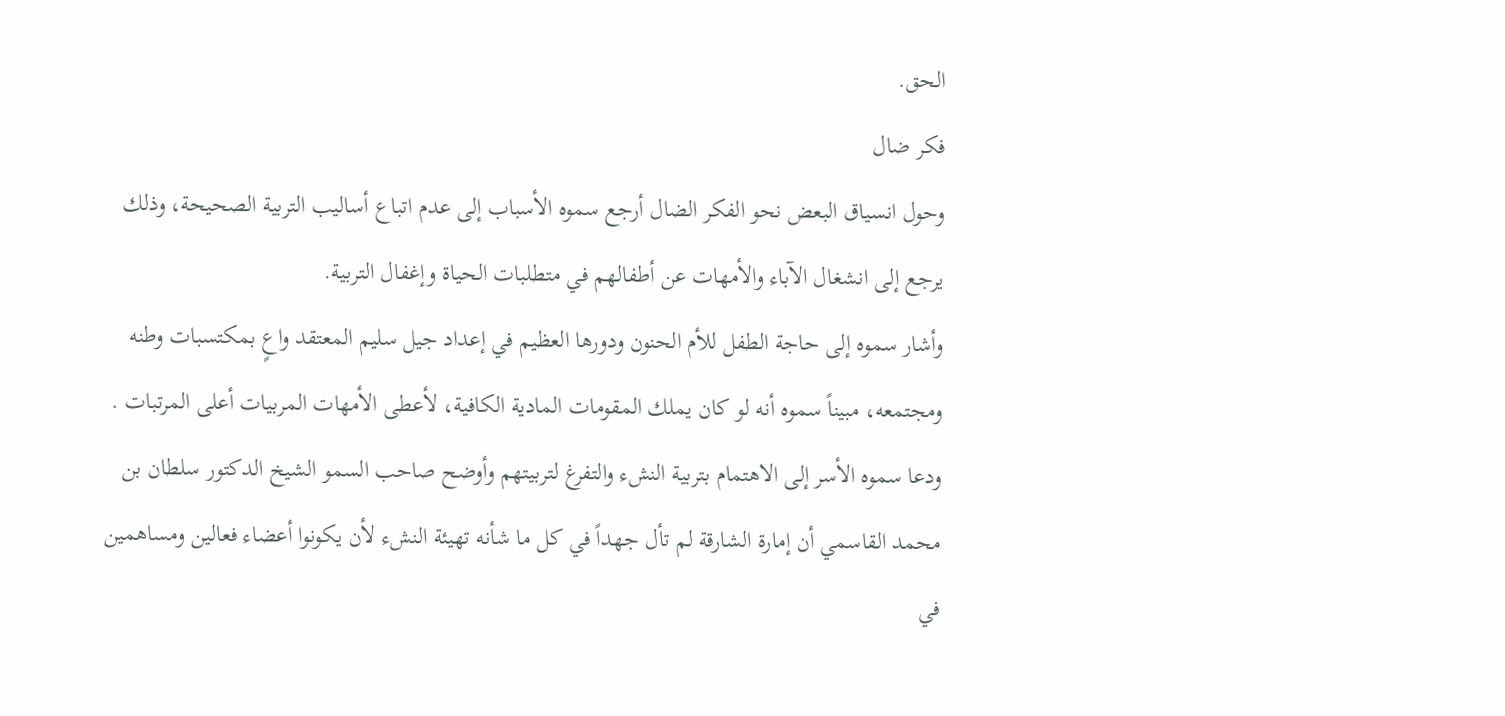الحق.
فكر ضال
وحول انسياق البعض نحو الفكر الضال أرجع سموه الأسباب إلى عدم اتباع أساليب التربية الصحيحة، وذلك يرجع إلى انشغال الآباء والأمهات عن أطفالهم في متطلبات الحياة وإغفال التربية.
وأشار سموه إلى حاجة الطفل للأم الحنون ودورها العظيم في إعداد جيل سليم المعتقد واعٍ بمكتسبات وطنه ومجتمعه، مبيناً سموه أنه لو كان يملك المقومات المادية الكافية، لأعطى الأمهات المربيات أعلى المرتبات .
ودعا سموه الأسر إلى الاهتمام بتربية النشء والتفرغ لتربيتهم وأوضح صاحب السمو الشيخ الدكتور سلطان بن محمد القاسمي أن إمارة الشارقة لم تأل جهداً في كل ما شأنه تهيئة النشء لأن يكونوا أعضاء فعالين ومساهمين في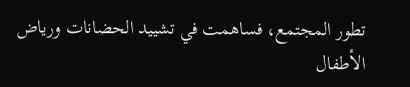تطور المجتمع، فساهمت في تشييد الحضانات ورياض الأطفال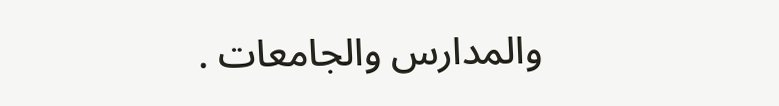والمدارس والجامعات .